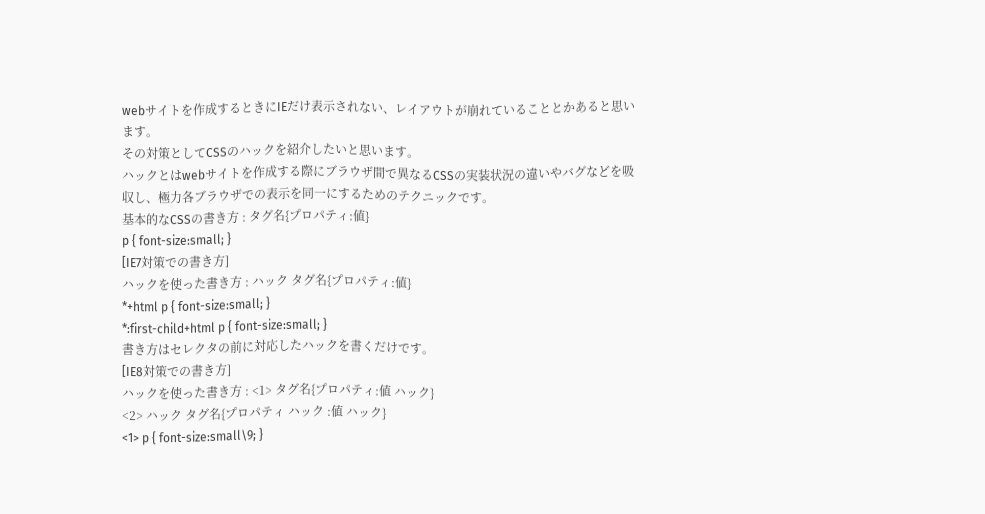webサイトを作成するときにIEだけ表示されない、レイアウトが崩れていることとかあると思います。
その対策としてCSSのハックを紹介したいと思います。
ハックとはwebサイトを作成する際にブラウザ間で異なるCSSの実装状況の違いやバグなどを吸収し、極力各ブラウザでの表示を同一にするためのテクニックです。
基本的なCSSの書き方 : タグ名{プロパティ:値}
p { font-size:small; }
[IE7対策での書き方]
ハックを使った書き方 : ハック タグ名{プロパティ:値}
*+html p { font-size:small; }
*:first-child+html p { font-size:small; }
書き方はセレクタの前に対応したハックを書くだけです。
[IE8対策での書き方]
ハックを使った書き方 : <1> タグ名{プロパティ:値 ハック}
<2> ハック タグ名{プロパティ ハック :値 ハック}
<1> p { font-size:small\9; }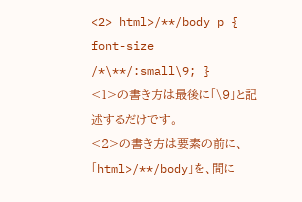<2> html>/**/body p { font-size /*\**/:small\9; }
<1>の書き方は最後に「\9」と記述するだけです。
<2>の書き方は要素の前に、「html>/**/body」を、間に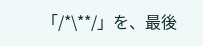「/*\**/」を、最後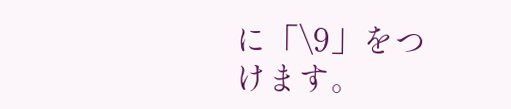に「\9」をつけます。